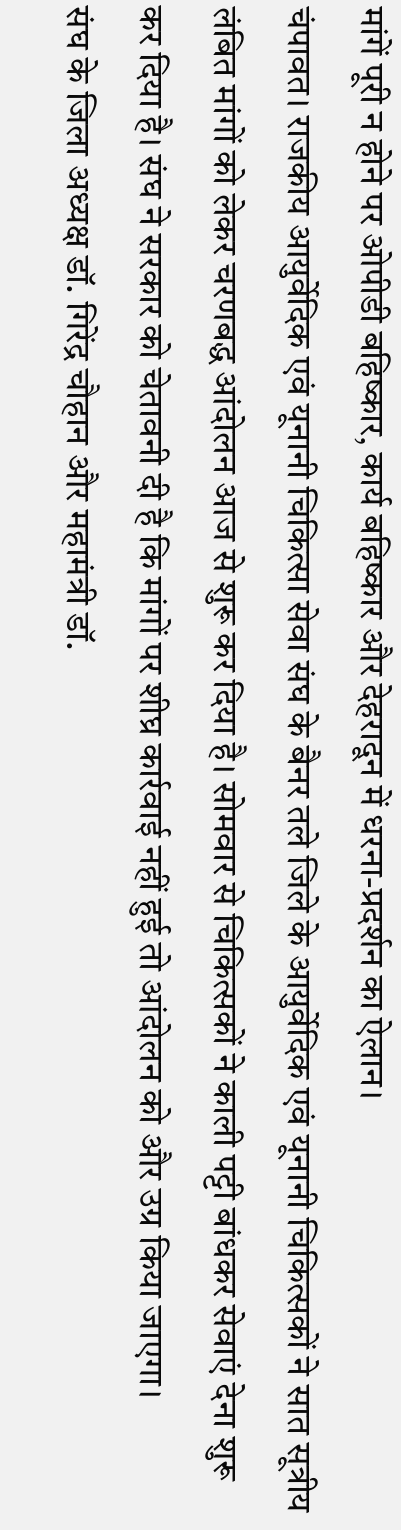मांगें पूरी न होने पर ओपीडी बहिष्कार, कार्य बहिष्कार और देहरादून में धरना-प्रदर्शन का ऐलान।
चंपावत। राजकीय आयुर्वेदिक एवं यूनानी चिकित्सा सेवा संघ के बैनर तले जिले के आयुर्वेदिक एवं यूनानी चिकित्सकों ने सात सूत्रीय लंबित मांगों को लेकर चरणबद्ध आंदोलन आज से शुरू कर दिया है। सोमवार से चिकित्सकों ने काली पट्टी बांधकर सेवाएं देना शुरू कर दिया है। संघ ने सरकार को चेतावनी दी है कि मांगों पर शीघ्र कार्रवाई नहीं हुई तो आंदोलन को और उग्र किया जाएगा।
संघ के जिला अध्यक्ष डॉ. गिरेंद्र चौहान और महामंत्री डॉ.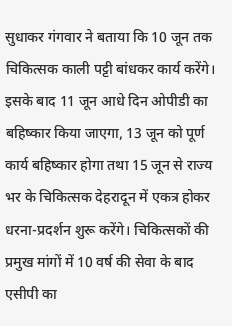सुधाकर गंगवार ने बताया कि 10 जून तक चिकित्सक काली पट्टी बांधकर कार्य करेंगे। इसके बाद 11 जून आधे दिन ओपीडी का बहिष्कार किया जाएगा, 13 जून को पूर्ण कार्य बहिष्कार होगा तथा 15 जून से राज्य भर के चिकित्सक देहरादून में एकत्र होकर धरना-प्रदर्शन शुरू करेंगे। चिकित्सकों की प्रमुख मांगों में 10 वर्ष की सेवा के बाद एसीपी का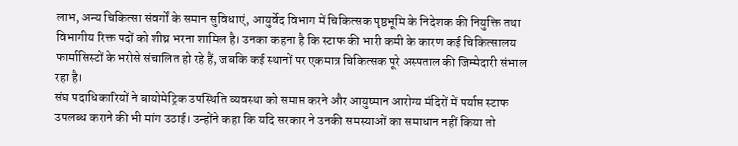लाभ, अन्य चिकित्सा संवर्गों के समान सुविधाएं, आयुर्वेद विभाग में चिकित्सक पृष्ठभूमि के निदेशक की नियुक्ति तथा विभागीय रिक्त पदों को शीघ्र भरना शामिल है। उनका कहना है कि स्टाफ की भारी कमी के कारण कई चिकित्सालय फार्मासिस्टों के भरोसे संचालित हो रहे हैं, जबकि कई स्थानों पर एकमात्र चिकित्सक पूरे अस्पताल की जिम्मेदारी संभाल रहा है।
संघ पदाधिकारियों ने बायोमेट्रिक उपस्थिति व्यवस्था को समाप्त करने और आयुष्मान आरोग्य मंदिरों में पर्याप्त स्टाफ उपलब्ध कराने की भी मांग उठाई। उन्होंने कहा कि यदि सरकार ने उनकी समस्याओं का समाधान नहीं किया तो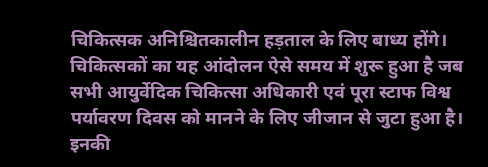चिकित्सक अनिश्चितकालीन हड़ताल के लिए बाध्य होंगे। चिकित्सकों का यह आंदोलन ऐसे समय में शुरू हुआ है जब सभी आयुर्वेदिक चिकित्सा अधिकारी एवं पूरा स्टाफ विश्व पर्यावरण दिवस को मानने के लिए जीजान से जुटा हुआ है। इनकी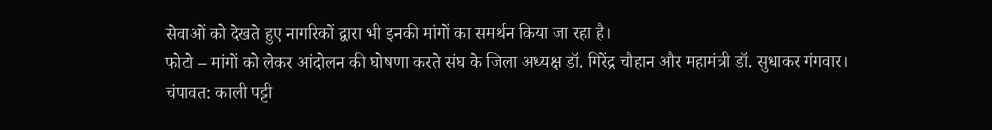सेवाओं को देखते हुए नागरिकों द्वारा भी इनकी मांगों का समर्थन किया जा रहा है।
फोटो – मांगों को लेकर आंदोलन की घोषणा करते संघ के जिला अध्यक्ष डॉ. गिरेंद्र चौहान और महामंत्री डॉ. सुधाकर गंगवार।
चंपावत: काली पट्टी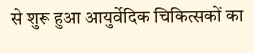से शुरू हुआ आयुर्वेदिक चिकित्सकों का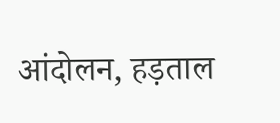आंदोलन, हड़ताल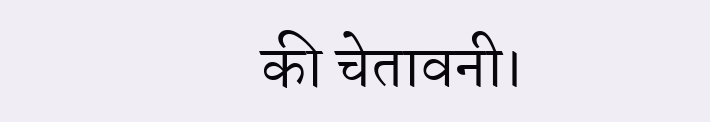की चेतावनी।